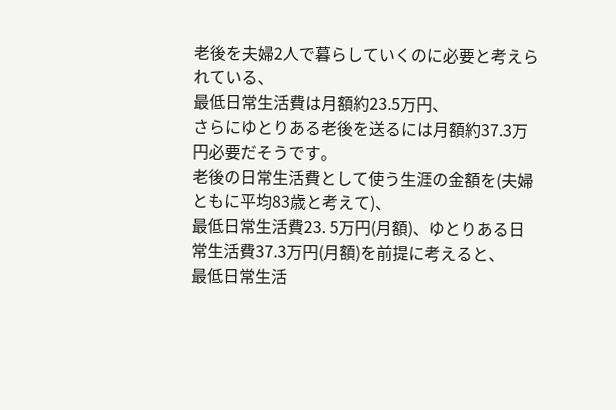老後を夫婦2人で暮らしていくのに必要と考えられている、
最低日常生活費は月額約23.5万円、
さらにゆとりある老後を送るには月額約37.3万円必要だそうです。
老後の日常生活費として使う生涯の金額を(夫婦ともに平均83歳と考えて)、
最低日常生活費23. 5万円(月額)、ゆとりある日常生活費37.3万円(月額)を前提に考えると、
最低日常生活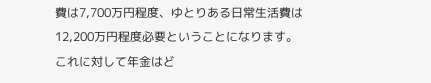費は7,700万円程度、ゆとりある日常生活費は12,200万円程度必要ということになります。
これに対して年金はど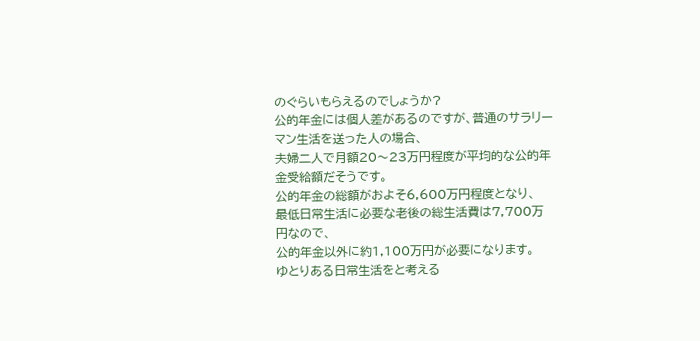のぐらいもらえるのでしょうか?
公的年金には個人差があるのですが、普通のサラリーマン生活を送った人の場合、
夫婦二人で月額20〜23万円程度が平均的な公的年金受給額だそうです。
公的年金の総額がおよそ6,600万円程度となり、
最低日常生活に必要な老後の総生活費は7,700万円なので、
公的年金以外に約1,100万円が必要になります。
ゆとりある日常生活をと考える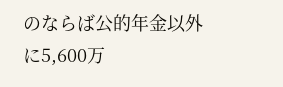のならば公的年金以外に5,600万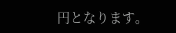円となります。